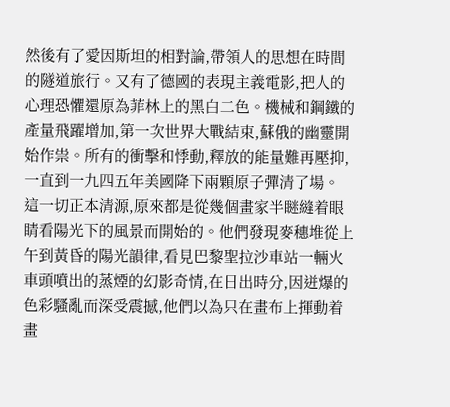然後有了愛因斯坦的相對論,帶領人的思想在時間的隧道旅行。又有了德國的表現主義電影,把人的心理恐懼還原為菲林上的黑白二色。機械和鋼鐵的產量飛躍增加,第一次世界大戰結束,蘇俄的幽靈開始作祟。所有的衝擊和悸動,釋放的能量難再壓抑,一直到一九四五年美國降下兩顆原子彈清了場。
這一切正本清源,原來都是從幾個畫家半瞇縫着眼睛看陽光下的風景而開始的。他們發現麥穗堆從上午到黃昏的陽光韻律,看見巴黎聖拉沙車站一輛火車頭噴出的蒸煙的幻影奇情,在日出時分,因迸爆的色彩騷亂而深受震撼,他們以為只在畫布上揮動着畫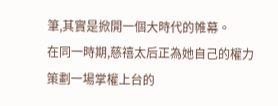筆,其實是掀開一個大時代的帷幕。
在同一時期,慈禧太后正為她自己的權力策劃一場掌權上台的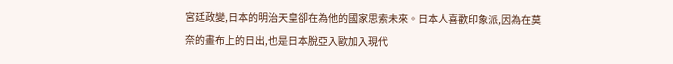宮廷政變,日本的明治天皇卻在為他的國家思索未來。日本人喜歡印象派,因為在莫奈的畫布上的日出,也是日本脫亞入歐加入現代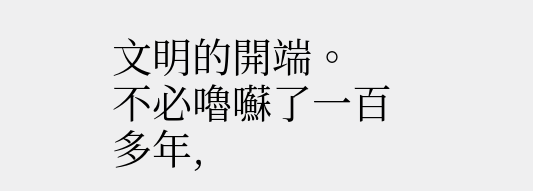文明的開端。
不必嚕囌了一百多年,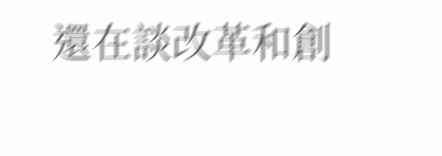還在談改革和創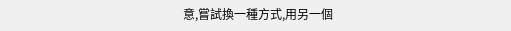意,嘗試換一種方式,用另一個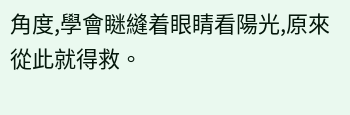角度,學會瞇縫着眼睛看陽光,原來從此就得救。